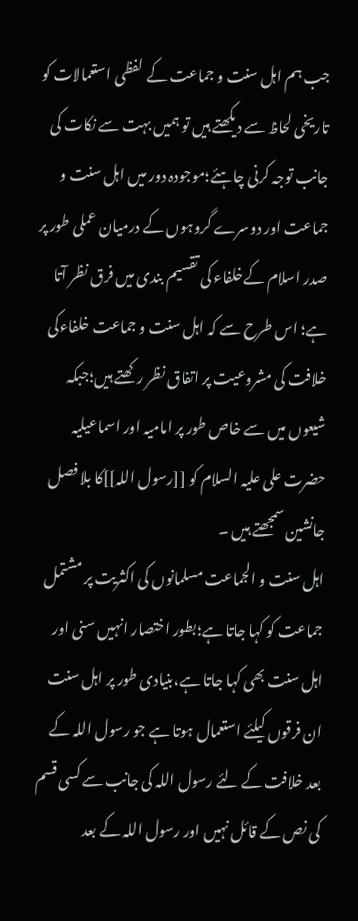جب ہم اہل سنت و جماعت کے لفظی استعمالات کو تاریخی لحاظ سے دیکھتے ہیں تو ہمیں بہت سے نکات کی جانب توجہ کرنی چاہئے؛موجودہ دور میں اہل سنت و جماعت اور دوسرے گروہوں کے درمیان عملی طور پر صدر اسلام کےخلفاء کی تقسیم بندی میں فرق نظر آتا ہے؛ اس طرح سے کہ اہل سنت و جماعت خلفاءکی خلافت کی مشروعیت پر اتفاق نظر رکھتے ہیں؛جبکہ شیعوں میں سے خاص طور پر امامیہ اور اسماعیلیہ حضرت علی علیہ السلام کو [[رسول اللہ]]کا بلا فصل جانشین سمجھتے ہیں ۔
اہل سنت و الجماعت مسلمانوں کی اکثریت پر مشتمل جماعت کو کہا جاتا ہے؛بطور اختصار انہیں سنی اور اہل سنت بھی کہا جاتا ہے،بنیادی طور پر اہل سنت ان فرقوں کیلئے استعمال ہوتا ہے جو رسول اللہ کے بعد خلافت کے لئے رسول اللہ کی جانب سے کسی قسم کی نص کے قائل نہیں اور رسول اللہ کے بعد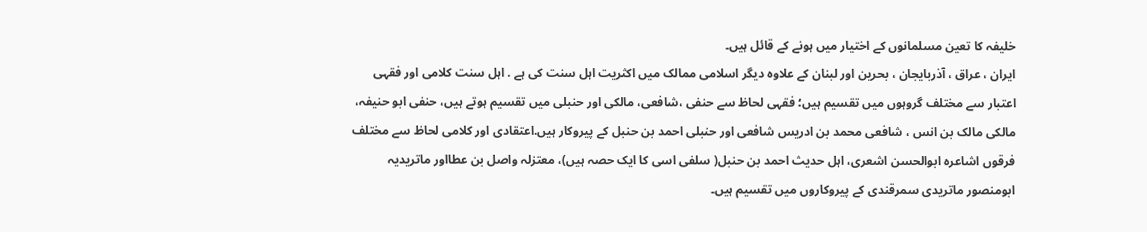خلیفہ کا تعین مسلمانوں کے اختیار میں ہونے کے قائل ہیں۔
ایران ، عراق ، آذربایجان ، بحرین اور لبنان کے علاوہ دیگر اسلامی ممالک میں اکثریت اہل سنت کی ہے . اہل سنت کلامی اور فقہی اعتبار سے مختلف گروہوں میں تقسیم ہیں؛ فقہی لحاظ سے حنفی ،شافعی، مالکی اور حنبلی میں تقسیم ہوتے ہیں، حنفی ابو حنیفہ، مالکی مالک بن انس ، شافعی محمد بن ادریس شافعی اور حنبلی احمد بن حنبل کے پیروکار ہیں.اعتقادی اور کلامی لحاظ سے مختلف فرقوں اشاعره ابوالحسن اشعری، اہل حدیث احمد بن حنبل( سلفی اسی کا ایک حصہ ہیں)، معتزلہ واصل بن عطااور ماتریدیہ ابومنصور ماتریدی سمرقندی کے پیروکاروں میں تقسیم ہیں۔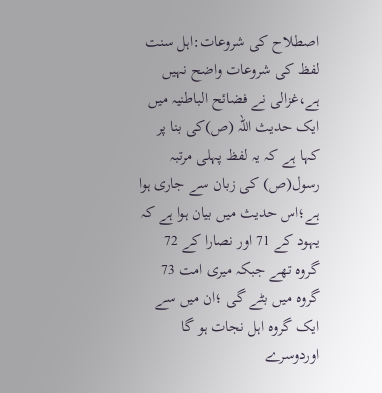اصطلاح کی شروعات:اہل سنت لفظ کی شروعات واضح نہیں ہے،غزالی نے فضائح الباطنیہ میں ایک حدیث اللہ (ص)کی بنا پر کہا ہے کہ یہ لفظ پہلی مرتبہ رسول(ص) کی زبان سے جاری ہوا ہے؛اس حدیث میں بیان ہوا ہے کہ یہود کے 71 اور نصارا کے 72 گروہ تھے جبکہ میری امت 73 گروہ میں بٹے گی ؛ان میں سے ایک گروہ اہل نجات ہو گا اوردوسرے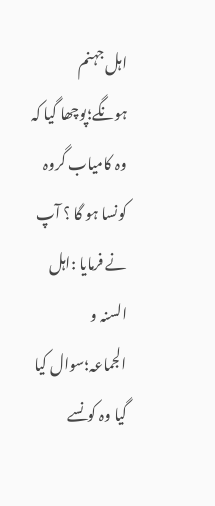اہل جہنم ہونگے؛پوچھا گیا کہ وہ کامیاب گروہ کونسا ہو گا ؟ آپ نے فرمایا :اہل السنہ و الجماعہ؛سوال کیا گیا وہ کونسے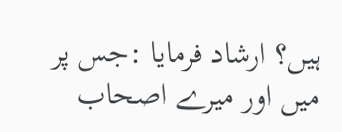ہیں؟ ارشاد فرمایا :جس پر میں اور میرے اصحاب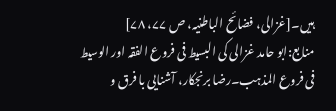ہیں۔[غزالی، فضائح الباطنیہ، ص ۷۷، ۷۸]
منابع:ابو حامد غزالی کی البسیط فی فروع الفقہ اور الوسیط فی فروع المذہب۔رضا برنجکار، آشنایی با فرق و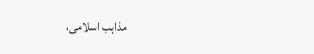مذاہب اسلامی،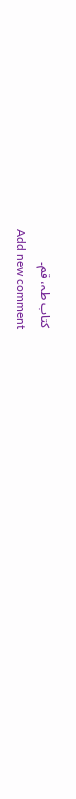کتاب طہ، قم۔
Add new comment